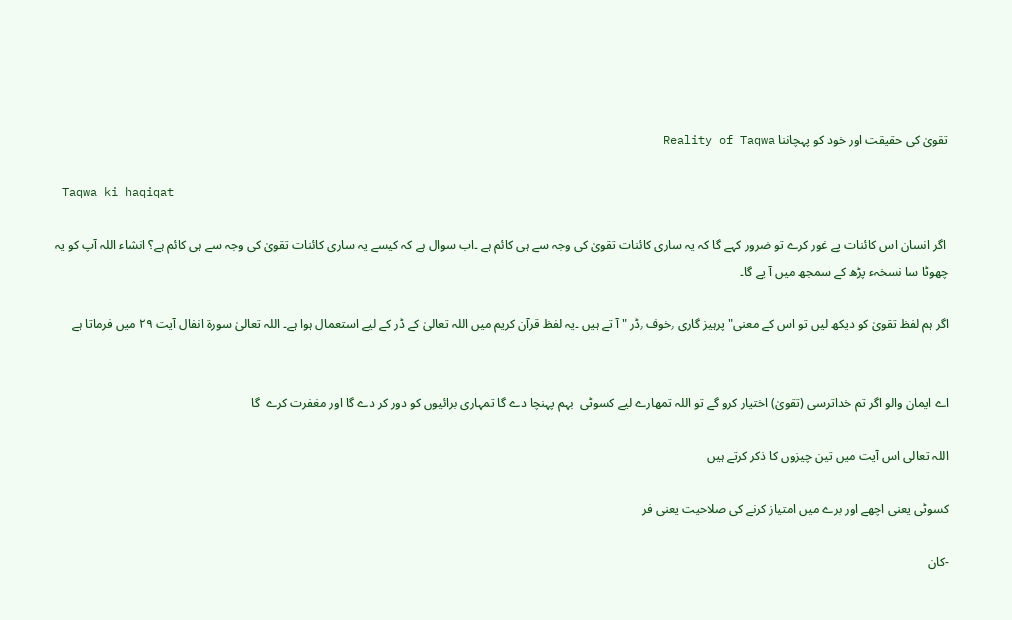تقویٰ کی حقیقت اور خود کو پہچاننا Reality of Taqwa

 Taqwa ki haqiqat

 اگر انسان اس کائنات پے غور کرے تو ضرور کہے گا کہ یہ ساری کائنات تقویٰ کی وجہ سے ہی کائم ہے ۔اب سوال ہے کہ کیسے یہ ساری کائنات تقویٰ کی وجہ سے ہی کائم ہے؟ انشاء اللہ آپ کو یہ چھوٹا سا نسخہء پڑھ کے سمجھ میں آ یے گا۔

اگر ہم لفظ تقویٰ کو دیکھ لیں تو اس کے معنی"پرہیز گاری ٫خوف ٫ڈر " آ تے ہیں ۔یہ لفظ قرآن کریم میں اللہ تعالیٰ کے ڈر کے لیے استعمال ہوا ہے۔ اللہ تعالیٰ سورۃ انفال آیت ۲۹ میں فرماتا ہے


اے ایمان والو اگر تم خداترسی (تقویٰ) اختیار کرو گے تو اللہ تمھارے لیے کسوٹی  بہم پہنچا دے گا تمہاری برائیوں کو دور کر دے گا اور مغفرت کرے  گا

اللہ تعالی اس آیت میں تین چیزوں کا ذکر کرتے ہیں

کسوٹی یعنی اچھے اور برے میں امتیاز کرنے کی صلاحیت یعنی فر

-کان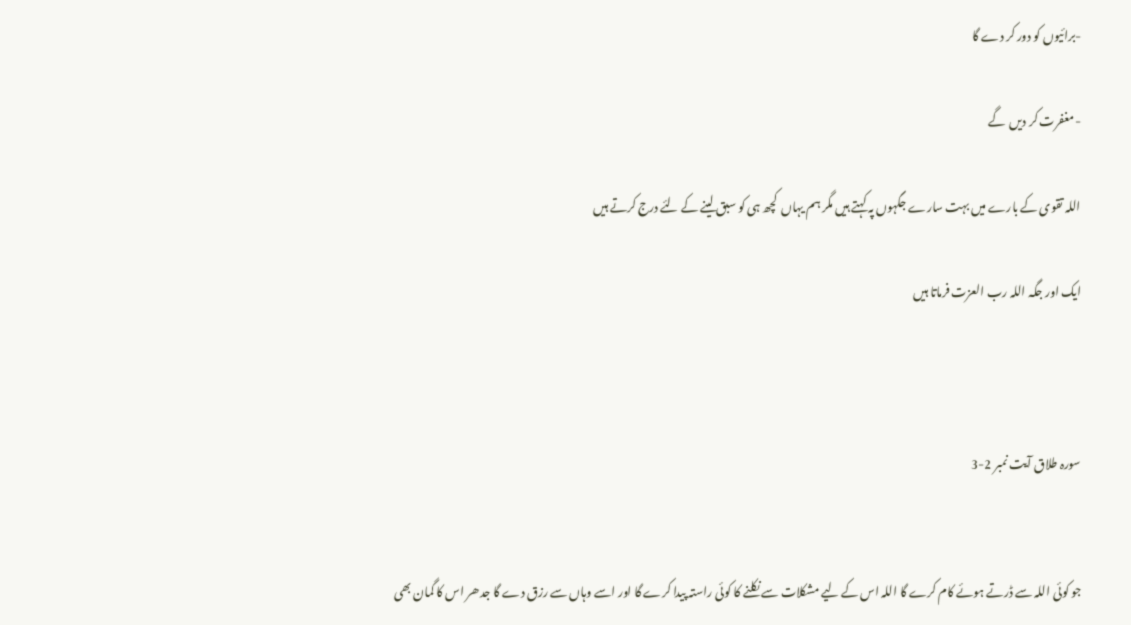-برائیوں کو دور کر دے گا

-مغفرت کر دیں  گے

اللہ تقوی کے بارے میں بہت سارے جگہوں پہ کہتے ہیں مگر ہم یہاں  کچھ ہی کو سبق لینے کے لئے درج کرتے ہیں

ایک اور جگہ اللہ رب العزت فرماتا ہیں



سورہ طلاق آیت نمبر 2-3


جو کوئی اللہ سے ڈرتے ہوئے کام کرے گا اللہ اس کے لیے مشکلات سے نکلنے کا کوئی راستہ پیدا کرے گا اور اسے وہاں سے رزق دے گا جدھر اس کا گمان بھی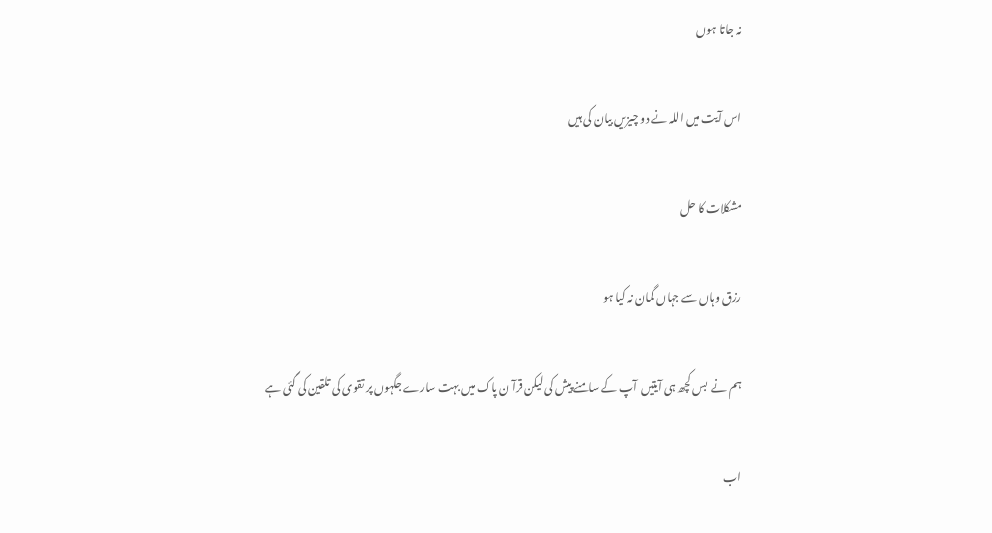نہ جاتا ہوں

اس آیت میں اللہ نے دو چیزیں بیان کی ہیں

مشکلات کا حل

رزق وہاں سے جہاں گمان نہ کیا ہو

ہم نے  بس کچھ ہی آیتیں  آپ کے سامنے پیش کی لیکن قرآ ن پاک میں بہت سارے جگہوں پر تقوی کی تلقین کی گئی ہے

اب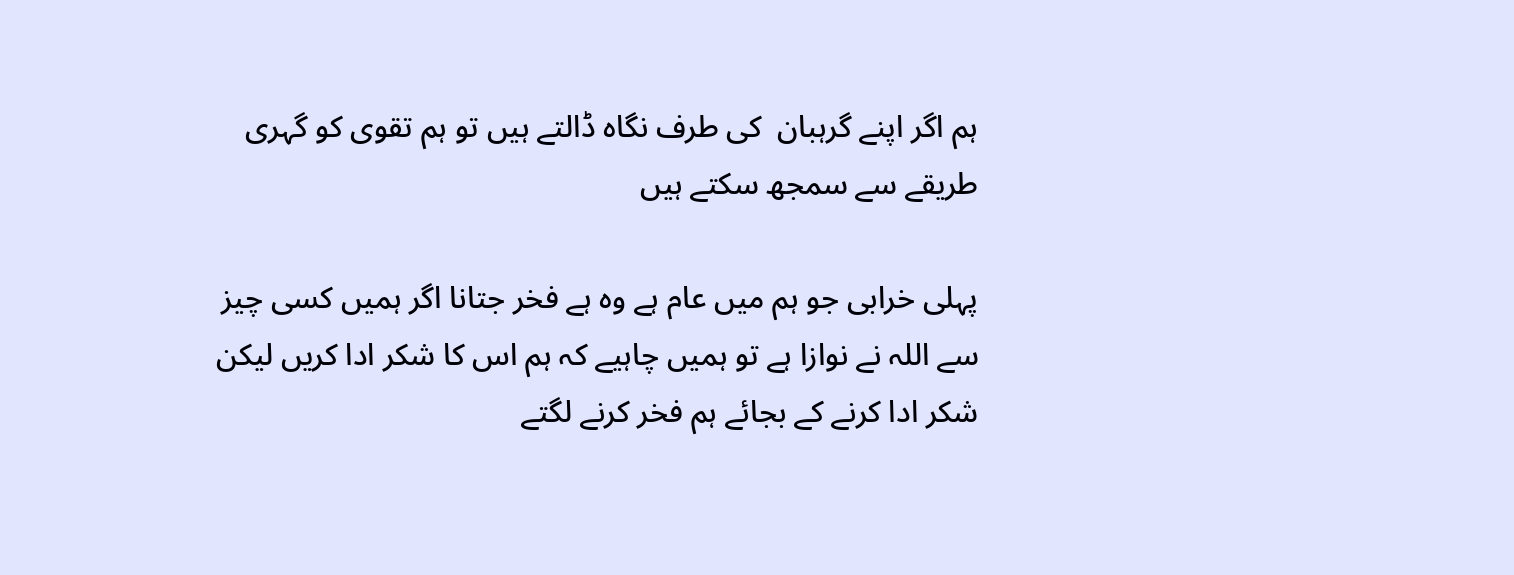ہم اگر اپنے گرہبان  کی طرف نگاہ ڈالتے ہیں تو ہم تقوی کو گہری طریقے سے سمجھ سکتے ہیں

پہلی خرابی جو ہم میں عام ہے وہ ہے فخر جتانا اگر ہمیں کسی چیز سے اللہ نے نوازا ہے تو ہمیں چاہیے کہ ہم اس کا شکر ادا کریں لیکن شکر ادا کرنے کے بجائے ہم فخر کرنے لگتے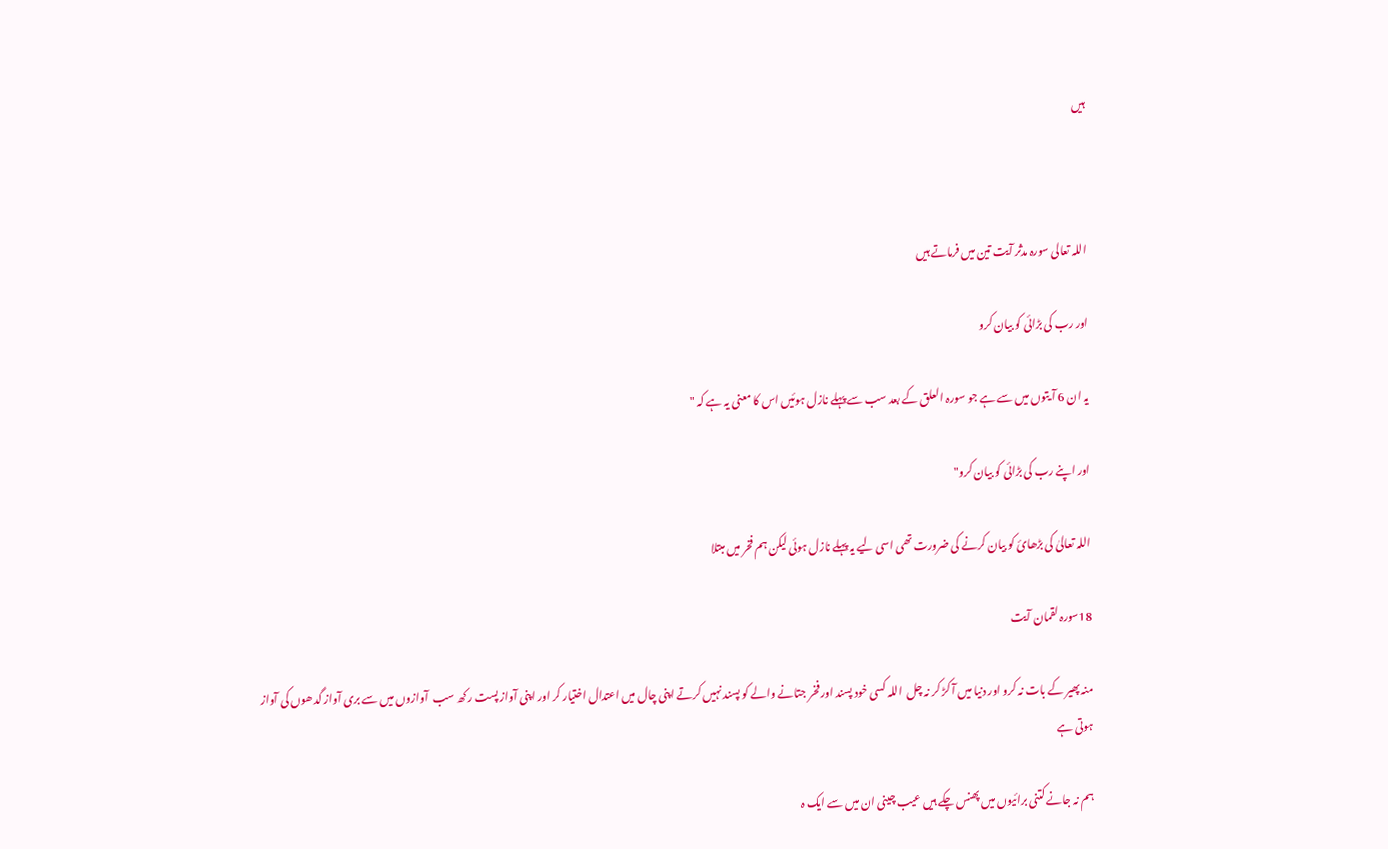ہیں



اللہ تعالی سورہ مدثر آیت تین میں فرماتے ہیں

اور رب کی بڑائی کو بیان کرو

یہ ان 6 آ یتوں میں سے ہے جو سورہ العلق کے بعد سب سے پہلے نازل ہوئیں اس کا معنی یہ ہے کہ "

اور اپنے رب کی بڑائی کو بیان کرو"

اللہ تعالیٰ کی بڑھائ کو بیان کرنے کی ضرورت تھی اسی لیے یہ پہلے نازل ہوئی لیکن ہم فخر میں مبتلا

18سورہ لقمان آیت

منہ پھیر کے بات نہ کرو اور دنیا میں آ کڑ کر نہ چل  اللہ کسی خود پسند اور فخر جتانے والے کو پسند نہیں کرتے اپنی چال میں اعتدال اختیار کر اور اپنی آواز پست ر کھ سب  آوازوں میں سے بری آواز گدھوں کی آواز ہوتی ہے

ہم نہ جانے کتنی برائیوں میں پھنس چکے ہیں عیب چینی ان میں سے ایک ہ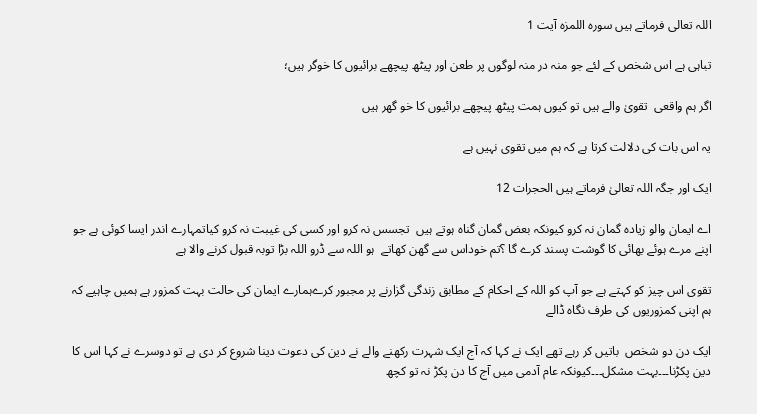اللہ تعالی فرماتے ہیں سورہ اللمزہ آیت 1

تباہی ہے اس شخص کے لئے جو منہ در منہ لوگوں پر طعن اور پیٹھ پیچھے برائیوں کا خوگر ہیں؛

اگر ہم واقعی  تقویٰ والے ہیں تو کیوں ہمت پیٹھ پیچھے برائیوں کا خو گھر ہیں

یہ اس بات کی دلالت کرتا ہے کہ ہم میں تقوی نہیں ہے

ایک اور جگہ اللہ تعالیٰ فرماتے ہیں الحجرات 12

اے ایمان والو زیادہ گمان نہ کرو کیونکہ بعض گمان گناہ ہوتے ہیں  تجسس نہ کرو اور کسی کی غیبت نہ کرو کیاتمہارے اندر ایسا کوئی ہے جو اپنے مرے ہوئے بھائی کا گوشت پسند کرے گا ؟تم خوداس سے گھن کھاتے  ہو اللہ سے ڈرو اللہ بڑا توبہ قبول کرنے والا ہے

تقوی اس چیز کو کہتے ہے جو آپ کو اللہ کے احکام کے مطابق زندگی گزارنے پر مجبور کرےہمارے ایمان کی حالت بہت کمزور ہے ہمیں چاہیے کہ ہم اپنی کمزوریوں کی طرف نگاہ ڈالے

ایک دن دو شخص  باتیں کر رہے تھے ایک نے کہا کہ آج ایک شہرت رکھنے والے نے دین کی دعوت دینا شروع کر دی ہے تو دوسرے نے کہا اس کا دین پکڑنا۔۔۔بہت مشکل۔۔۔کیونکہ عام آدمی میں آج کا دن پکڑ نہ تو کچھ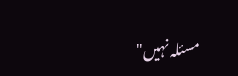مسئلہ نہیں"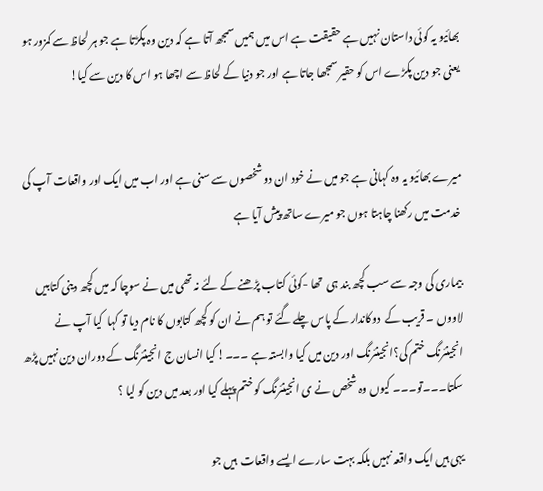بھائیو یہ کوئی داستان نہیں ہے حقیقت ہے اس میں ہمیں سمجھ آتا ہے کہ دین وہ پکڑتا ہے جو ہر لحاظ سے کمزور ہو یعنی جو دین پکڑے اس کو حقیر سمجھا جاتا ہے اور جو دنیا کے لحاظ سے اچھا ہو اس کا دین سے کیا!


میرے بھائیو یہ وہ کہانی ہے جو میں نے خود ان دو شخصوں سے سنی ہے اور اب میں ایک اور واقعات آپ کی خدمت میں رکھنا چاہتا ہوں جو میرے ساتھ پیش آیا ہے

بیماری کی وجہ سے سب کچھ بند ہی  تھا -کوئی کتاب پڑھنے کے لئے نہ تھی میں نے سوچا کہ میں کچھ دینی کتابیں لاووں ۔ قریب کے  دوکاندار کے پاس چلے گئے تو ہم نے ان کو کچھ کتابوں کا نام دیا تو کہا  کیا آپ نے انجینئرنگ ختم کی؟انجینئرنگ اور دین میں کیا وابستہ ہے ۔۔۔! کیا انسان ج انجینئرنگ کے دوران دین نہیں پڑھ سکتا۔۔۔تو۔۔۔ کیوں وہ شخص نے ی انجینئرنگ کو ختم پہلے کیا اور بعد میں دین کو لیا ؟

یہی ہیں ایک واقعہ نہیں بلکہ بہت سارے ایسے واقعات  ہیں جو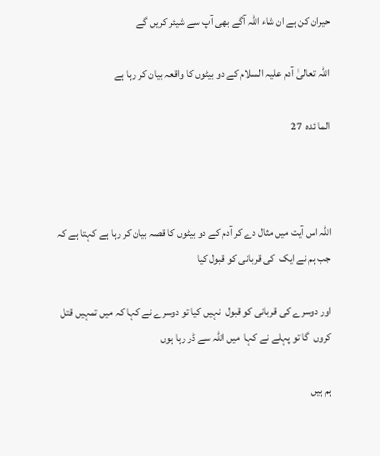حیران کن ہے ان شاء اللہ آگے بھی آپ سے شیئر کریں گے

اللہ تعالیٰ آدم علیہ السلام کے دو بیٹوں کا واقعہ بیان کر رہا ہے

الما ئدہ  27



اللہ اس آیت میں مثال دے کر آدم کے دو بیٹوں کا قصہ بیان کر رہا ہے کہتا ہے کہ جب ہم نے ایک  کی قربانی کو قبول کیا

اور دوسرے کی قربانی کو قبول  نہیں کیا تو دوسرے نے کہا کہ میں تمہیں قتل کروں  گا تو پہلے نے کہا  میں اللہ سے ڈر رہا ہوں

ہم ہیں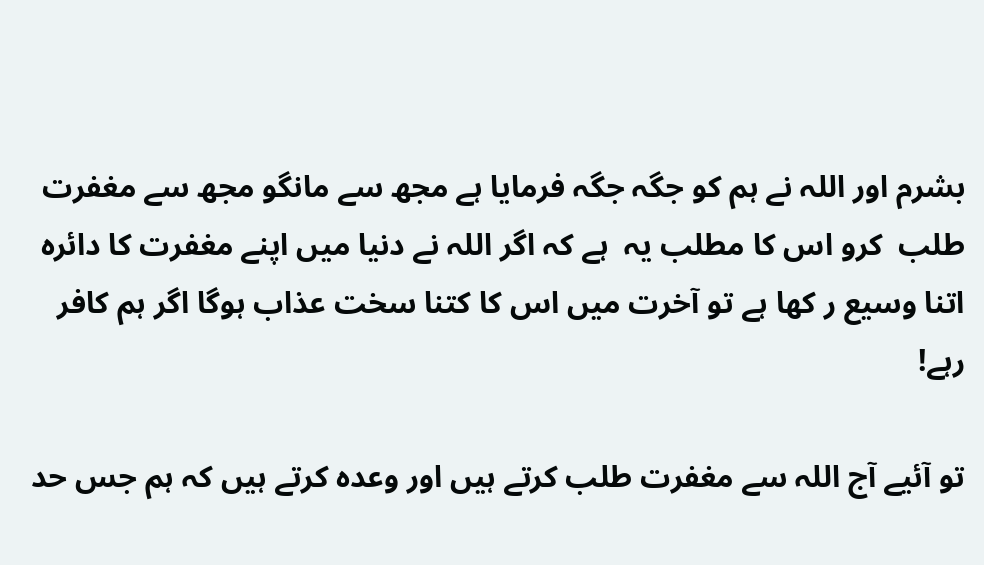بشرم اور اللہ نے ہم کو جگہ جگہ فرمایا ہے مجھ سے مانگو مجھ سے مغفرت طلب  کرو اس کا مطلب یہ  ہے کہ اگر اللہ نے دنیا میں اپنے مغفرت کا دائرہ اتنا وسیع ر کھا ہے تو آخرت میں اس کا کتنا سخت عذاب ہوگا اگر ہم کافر رہے!

تو آئیے آج اللہ سے مغفرت طلب کرتے ہیں اور وعدہ کرتے ہیں کہ ہم جس حد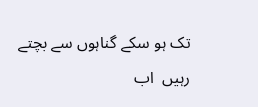تک ہو سکے گناہوں سے بچتے رہیں  اب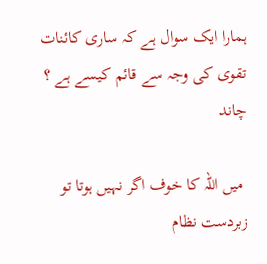ہمارا ایک سوال ہے کہ ساری کائنات  تقوی کی وجہ سے قائم کیسے ہے ؟ چاند

 میں اللہ کا خوف اگر نہیں ہوتا تو زبردست نظام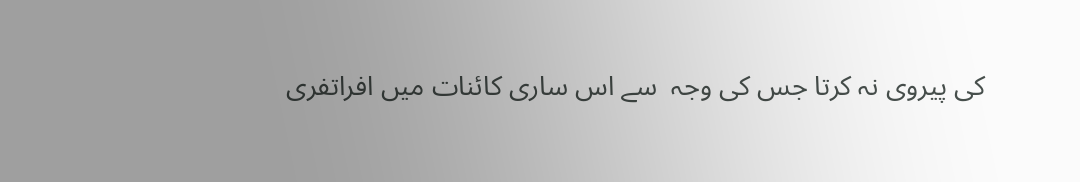کی پیروی نہ کرتا جس کی وجہ  سے اس ساری کائنات میں افراتفری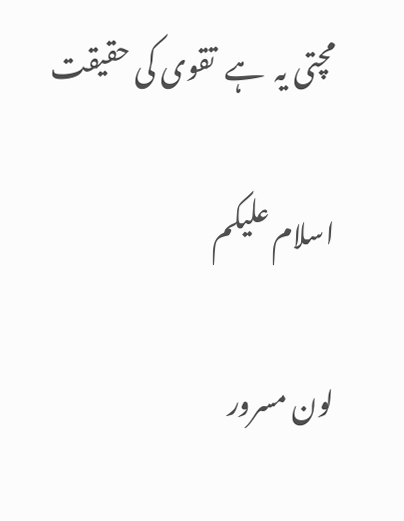مچتی یہ  ہے  تقوی کی حقیقت

اسلام علیکم

لون مسرور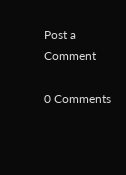Post a Comment

0 Comments